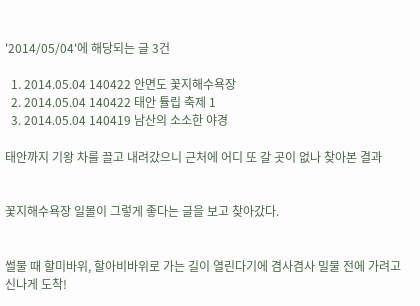'2014/05/04'에 해당되는 글 3건

  1. 2014.05.04 140422 안면도 꽃지해수욕장
  2. 2014.05.04 140422 태안 튤립 축제 1
  3. 2014.05.04 140419 남산의 소소한 야경

태안까지 기왕 차를 끌고 내려갔으니 근처에 어디 또 갈 곳이 없나 찾아본 결과


꽃지해수욕장 일몰이 그렇게 좋다는 글을 보고 찾아갔다.


썰물 때 할미바위, 할아비바위로 가는 길이 열린다기에 겸사겸사 밀물 전에 가려고 신나게 도착!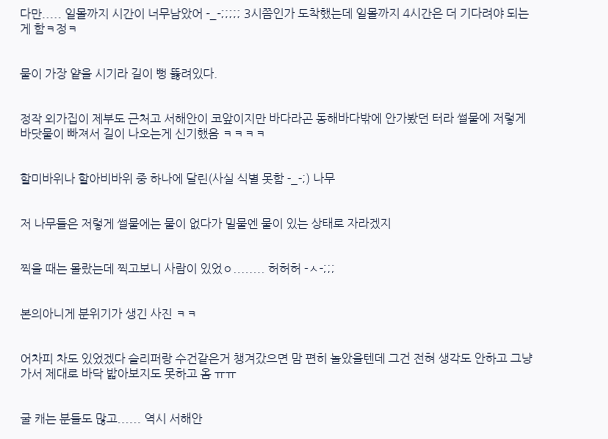다만..... 일몰까지 시간이 너무남았어 -_-;;;;; 3시쯤인가 도착했는데 일몰까지 4시간은 더 기다려야 되는게 함ㅋ정ㅋ


물이 가장 얕을 시기라 길이 뻥 뚫려있다.


정작 외가집이 제부도 근처고 서해안이 코앞이지만 바다라곤 동해바다밖에 안가봤던 터라 썰물에 저렇게 바닷물이 빠져서 길이 나오는게 신기했음 ㅋㅋㅋㅋ


할미바위나 할아비바위 중 하나에 달린(사실 식별 못함 -_-;) 나무


저 나무들은 저렇게 썰물에는 물이 없다가 밀물엔 물이 있는 상태로 자라겠지


찍을 때는 몰랐는데 찍고보니 사람이 있었ㅇ........ 허허허 -ㅅ-;;;


본의아니게 분위기가 생긴 사진 ㅋㅋ


어차피 차도 있었겠다 슬리퍼랑 수건같은거 챙겨갔으면 맘 편히 놀았을텐데 그건 전혀 생각도 안하고 그냥 가서 제대로 바닥 밟아보지도 못하고 옴 ㅠㅠ


굴 캐는 분들도 많고...... 역시 서해안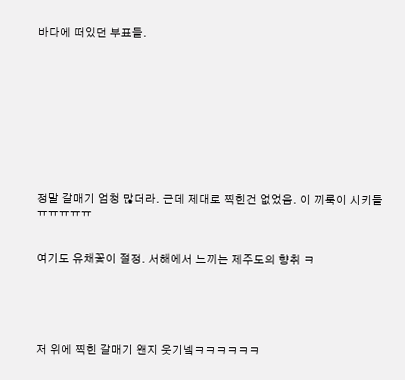바다에 떠있던 부표들.










정말 갈매기 엄청 많더라. 근데 제대로 찍힌건 없었음. 이 끼룩이 시키들 ㅠㅠㅠㅠㅠ


여기도 유채꽃이 절정. 서해에서 느끼는 제주도의 향취 ㅋ





저 위에 찍힌 갈매기 왠지 웃기넼ㅋㅋㅋㅋㅋㅋ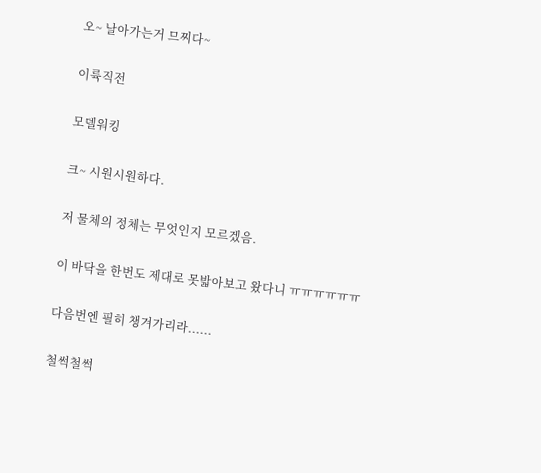오~ 날아가는거 므찌다~


이륙직전


모델워킹


크~ 시원시원하다.


저 물체의 정체는 무엇인지 모르겠음.


이 바닥을 한번도 제대로 못밟아보고 왔다니 ㅠㅠㅠㅠㅠㅠ


다음번엔 필히 챙겨가리라......


철썩철썩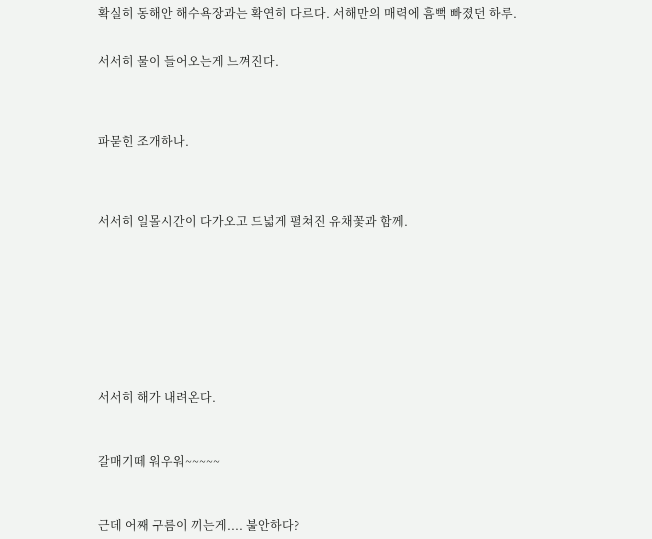확실히 동해안 해수욕장과는 확연히 다르다. 서해만의 매력에 흠뻑 빠졌던 하루.


서서히 물이 들어오는게 느껴진다.




파묻힌 조개하나.




서서히 일몰시간이 다가오고 드넓게 펼쳐진 유채꽃과 함께.










서서히 해가 내려온다.



갈매기떼 워우워~~~~~



근데 어째 구름이 끼는게.... 불안하다?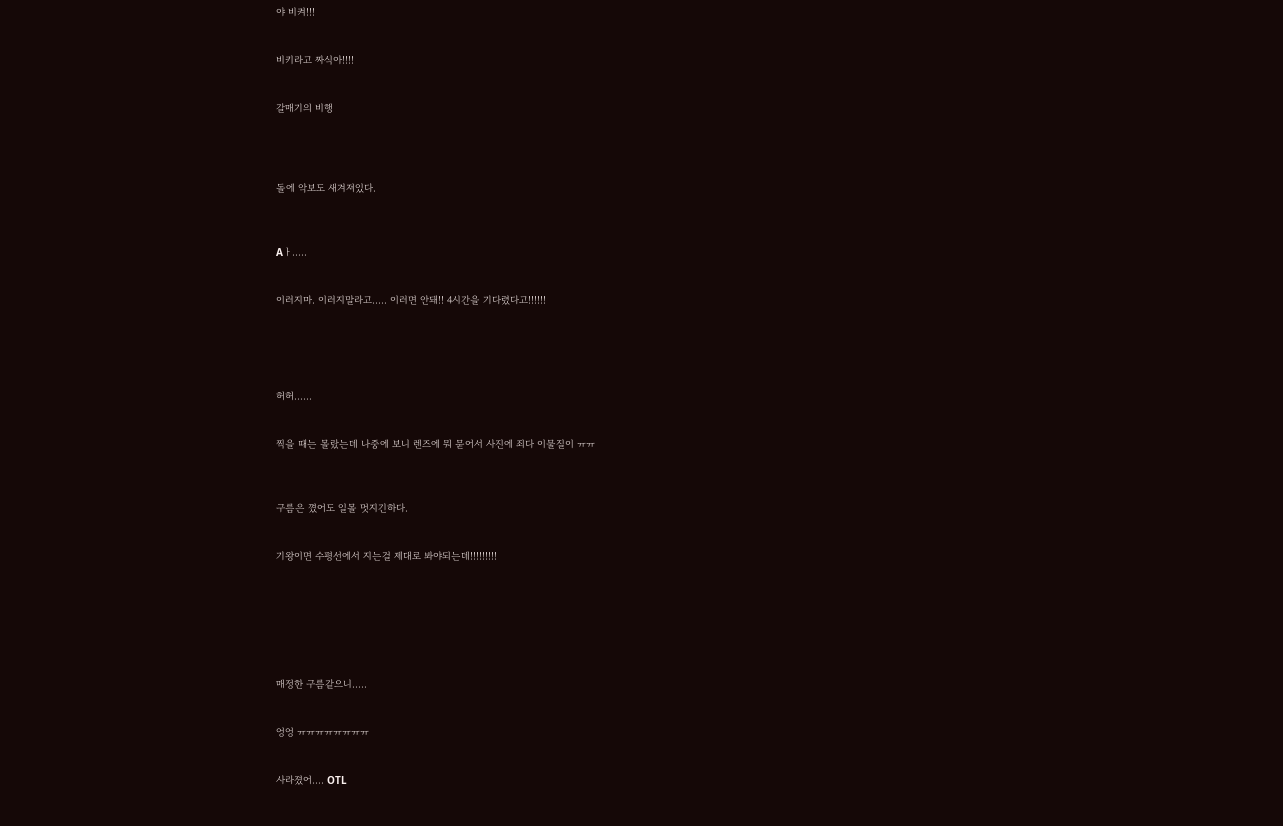야 비켜!!!


비키라고 짜식아!!!!


갈매기의 비행




돌에 악보도 새겨져있다.



Aㅏ.....


이러지마. 이러지말라고..... 이러면 안돼!! 4시간을 기다렸다고!!!!!!





허허......


찍을 때는 몰랐는데 나중에 보니 렌즈에 뭐 묻어서 사진에 죄다 이물질이 ㅠㅠ



구름은 꼈어도 일몰 멋지긴하다.


기왕이면 수평선에서 지는걸 제대로 봐야되는데!!!!!!!!!







매정한 구름같으니.....


엉엉 ㅠㅠㅠㅠㅠㅠㅠㅠ


사라졌어.... OTL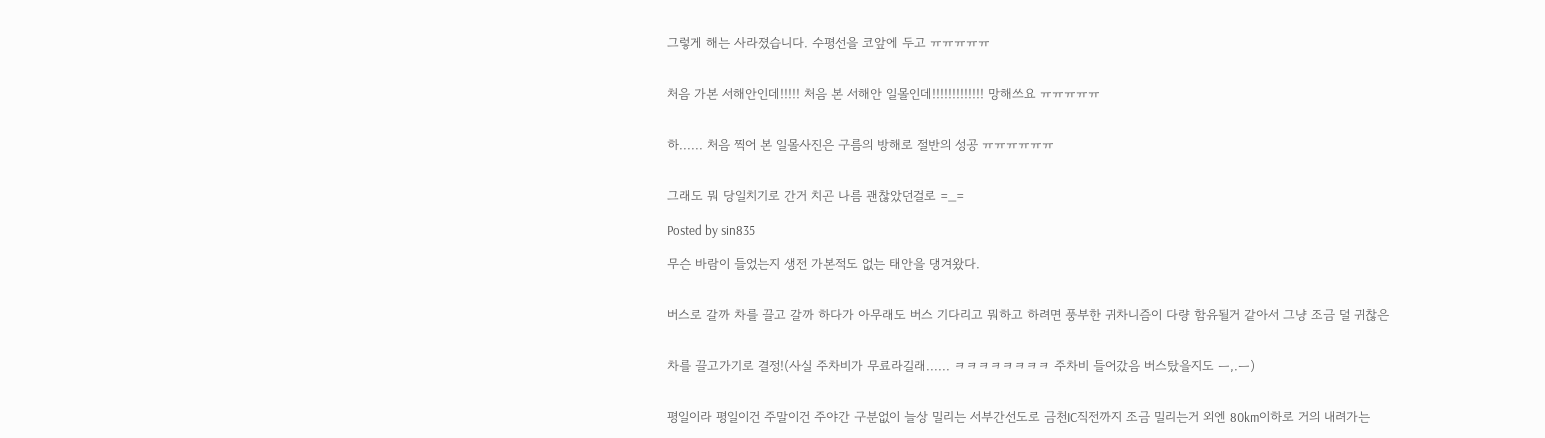그렇게 해는 사라졌습니다. 수평선을 코앞에 두고 ㅠㅠㅠㅠㅠ


처음 가본 서해안인데!!!!! 처음 본 서해안 일몰인데!!!!!!!!!!!!! 망해쓰요 ㅠㅠㅠㅠㅠ


하...... 처음 찍어 본 일몰사진은 구름의 방해로 절반의 성공 ㅠㅠㅠㅠㅠㅠ


그래도 뭐 당일치기로 간거 치곤 나름 괜찮았던걸로 =_=

Posted by sin835

무슨 바람이 들었는지 생전 가본적도 없는 태안을 댕겨왔다.


버스로 갈까 차를 끌고 갈까 하다가 아무래도 버스 기다리고 뭐하고 하려면 풍부한 귀차니즘이 다량 함유될거 같아서 그냥 조금 덜 귀찮은


차를 끌고가기로 결정!(사실 주차비가 무료라길래...... ㅋㅋㅋㅋㅋㅋㅋㅋ 주차비 들어갔음 버스탔을지도 ㅡ,.ㅡ)


평일이라 평일이건 주말이건 주야간 구분없이 늘상 밀리는 서부간선도로 금천IC직전까지 조금 밀리는거 외엔 80km이하로 거의 내려가는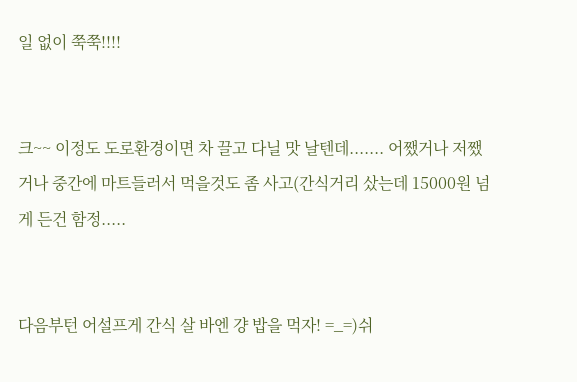일 없이 쭉쭉!!!!


크~~ 이정도 도로환경이면 차 끌고 다닐 맛 날텐데....... 어쨌거나 저쨌거나 중간에 마트들러서 먹을것도 좀 사고(간식거리 샀는데 15000원 넘게 든건 함정.....


다음부턴 어설프게 간식 살 바엔 걍 밥을 먹자! =_=)쉬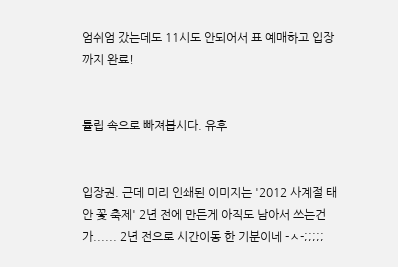엄쉬엄 갔는데도 11시도 안되어서 표 예매하고 입장까지 완료!


튤립 속으로 빠져봅시다. 유후


입장권. 근데 미리 인쇄된 이미지는 '2012 사계절 태안 꽃 축제' 2년 전에 만든게 아직도 남아서 쓰는건가...... 2년 전으로 시간이동 한 기분이네 -ㅅ-;;;;;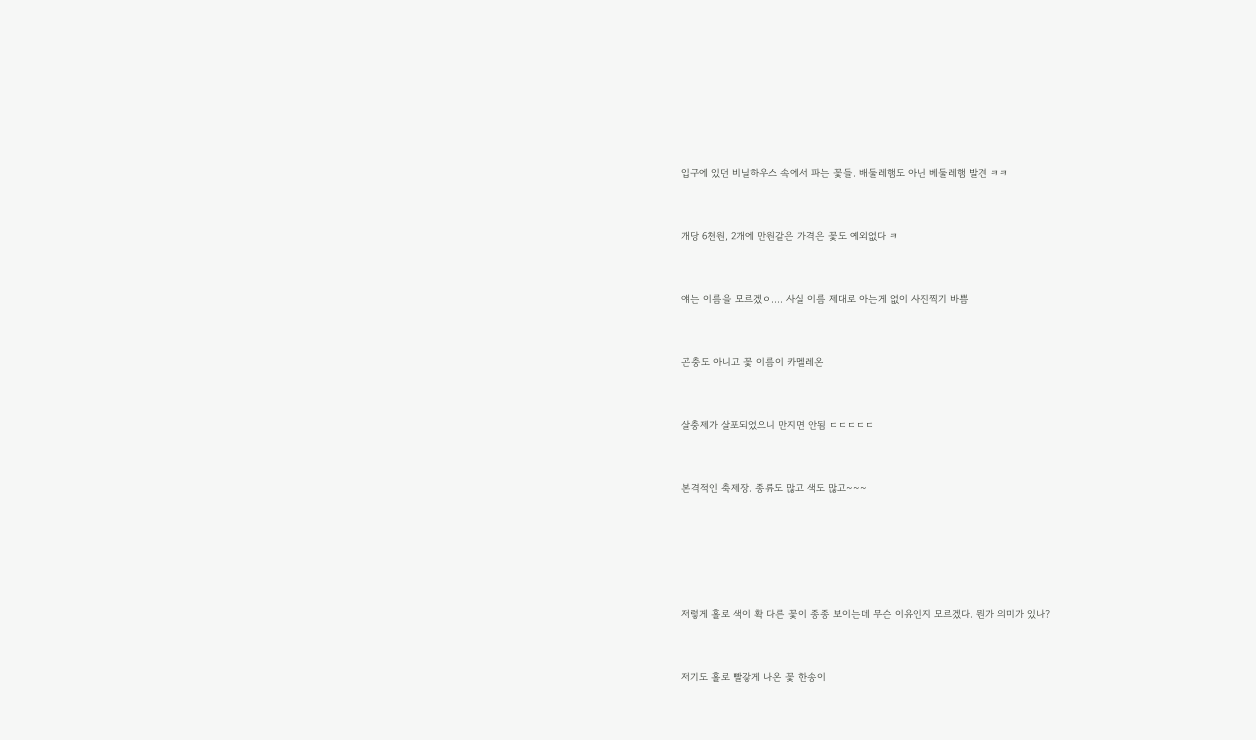입구에 있던 비닐하우스 속에서 파는 꽃들. 배둘레햄도 아닌 베둘레햄 발견 ㅋㅋ


개당 6천원, 2개에 만원같은 가격은 꽃도 예외없다 ㅋ


얘는 이름을 모르겠ㅇ.... 사실 이름 제대로 아는게 없이 사진찍기 바쁨


곤충도 아니고 꽃 이름이 카멜레온


살충제가 살포되었으니 만지면 안됨 ㄷㄷㄷㄷㄷ


본격적인 축제장. 종류도 많고 색도 많고~~~





저렇게 홀로 색이 확 다른 꽃이 종종 보이는데 무슨 이유인지 모르겠다. 뭔가 의미가 있나?


저기도 홀로 빨갛게 나온 꽃 한송이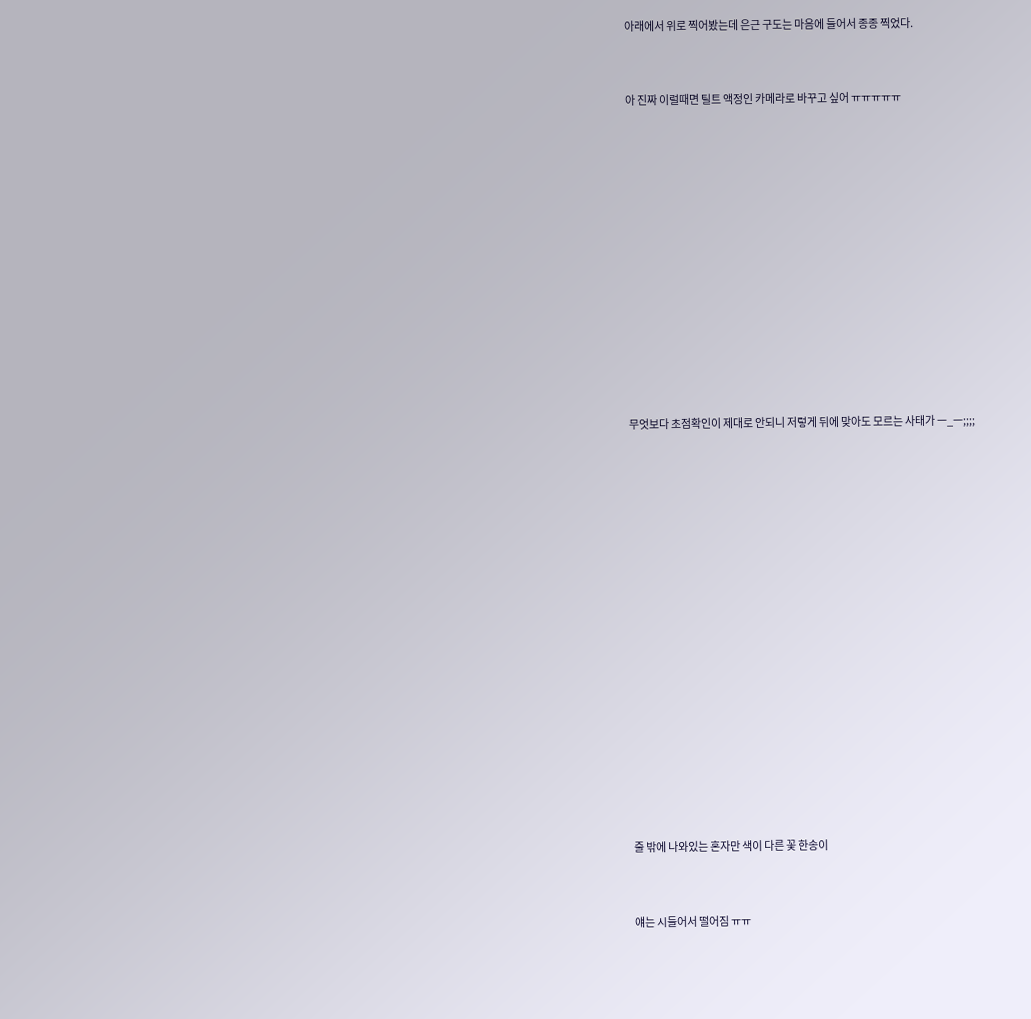아래에서 위로 찍어봤는데 은근 구도는 마음에 들어서 종종 찍었다.


아 진짜 이럴때면 틸트 액정인 카메라로 바꾸고 싶어 ㅠㅠㅠㅠㅠ












무엇보다 초점확인이 제대로 안되니 저렇게 뒤에 맞아도 모르는 사태가 ㅡ_ㅡ;;;;
















줄 밖에 나와있는 혼자만 색이 다른 꽃 한송이


얘는 시들어서 떨어짐 ㅠㅠ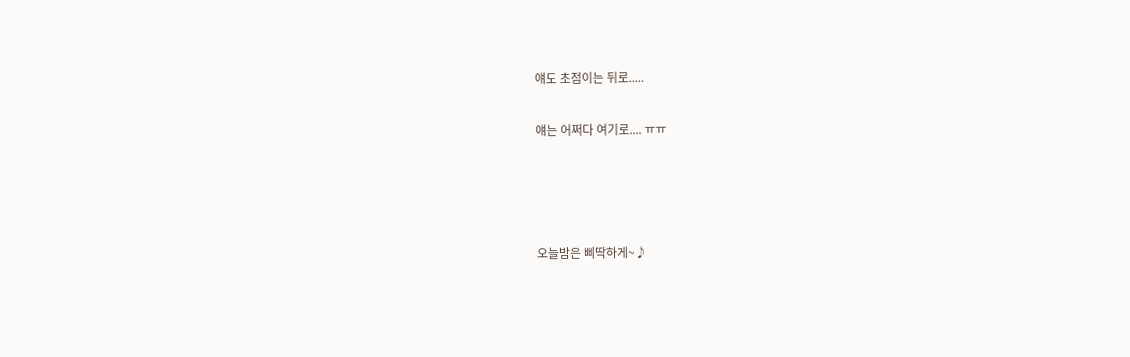얘도 초점이는 뒤로.....


얘는 어쩌다 여기로.... ㅠㅠ






오늘밤은 삐딱하게~♪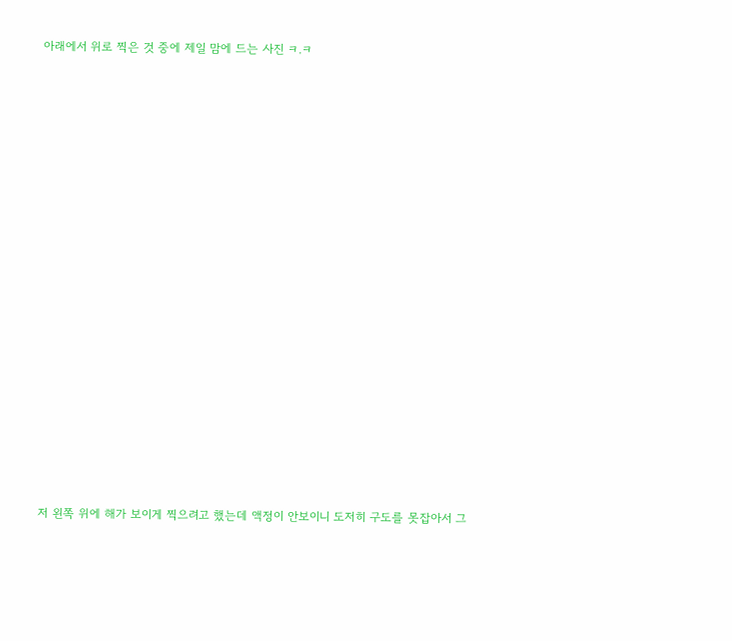아래에서 위로 찍은 것 중에 제일 맘에 드는 사진 ㅋ.ㅋ



















저 왼쪽 위에 해가 보이게 찍으려고 했는데 액정이 안보이니 도저히 구도를 못잡아서 그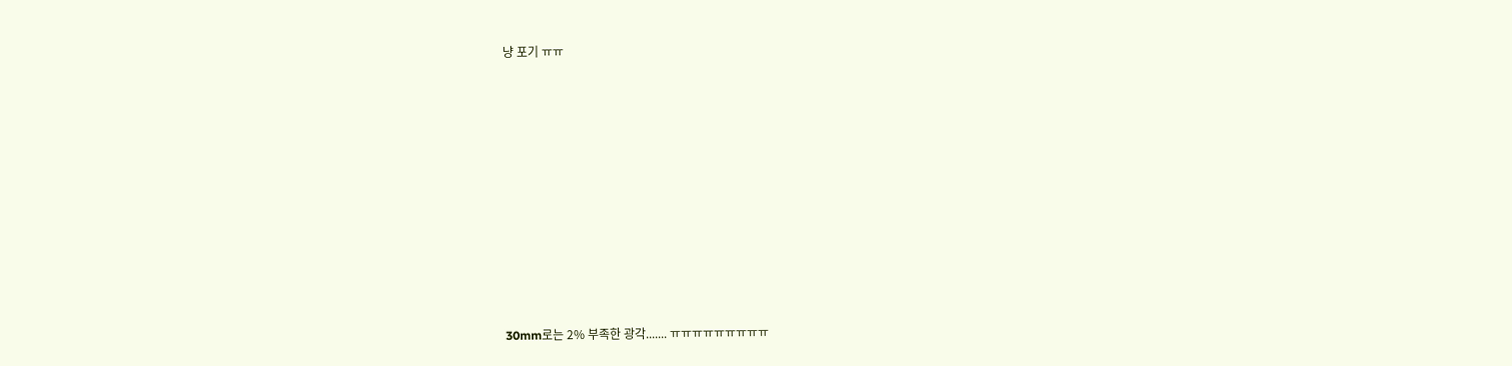냥 포기 ㅠㅠ











30mm로는 2% 부족한 광각....... ㅠㅠㅠㅠㅠㅠㅠㅠㅠ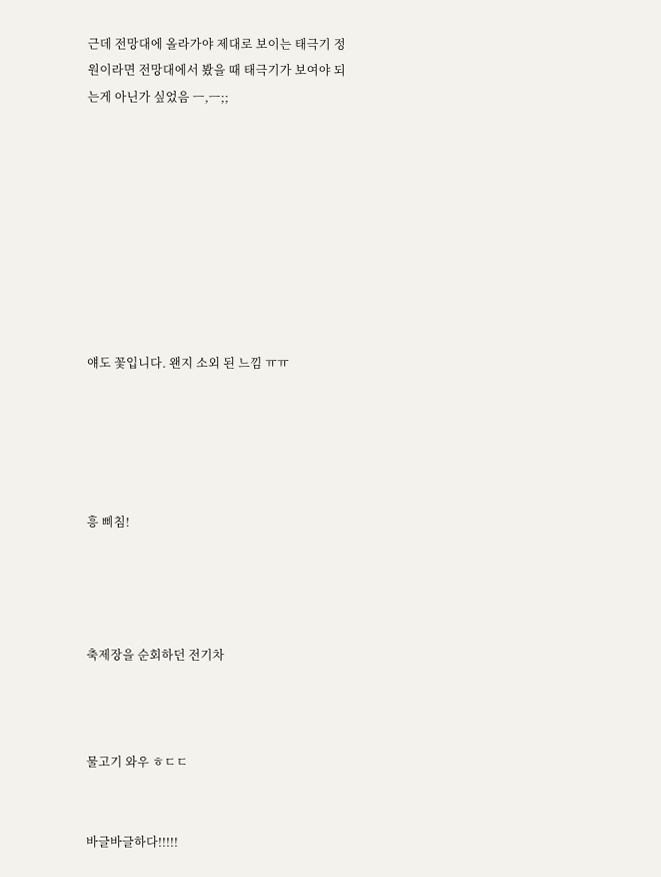근데 전망대에 올라가야 제대로 보이는 태극기 정원이라면 전망대에서 봤을 때 태극기가 보여야 되는게 아닌가 싶었음 ㅡ,ㅡ;;









얘도 꽃입니다. 왠지 소외 된 느낌 ㅠㅠ





흥 삐침!




축제장을 순회하던 전기차



물고기 와우 ㅎㄷㄷ


바글바글하다!!!!!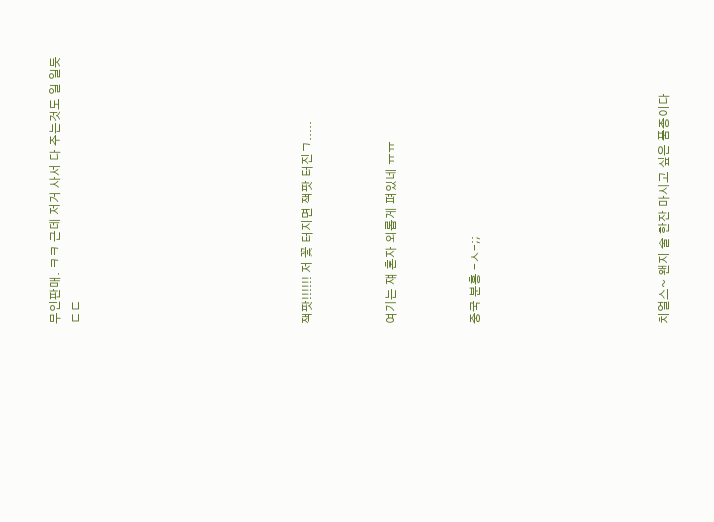무인판매. ㅋㅋ 근데 저거 사서 다 주는것도 일 일듯 ㄷㄷ










잭팟!!!!!! 저 꽃 터지면 잭팟 터진ㄱ.....



여기는 쟤 혼자 외롭게 펴있네 ㅠㅠ



중국 분홍 -ㅅ-;;








치얼스~ 왠지 술 한잔 마시고 싶은 품종이다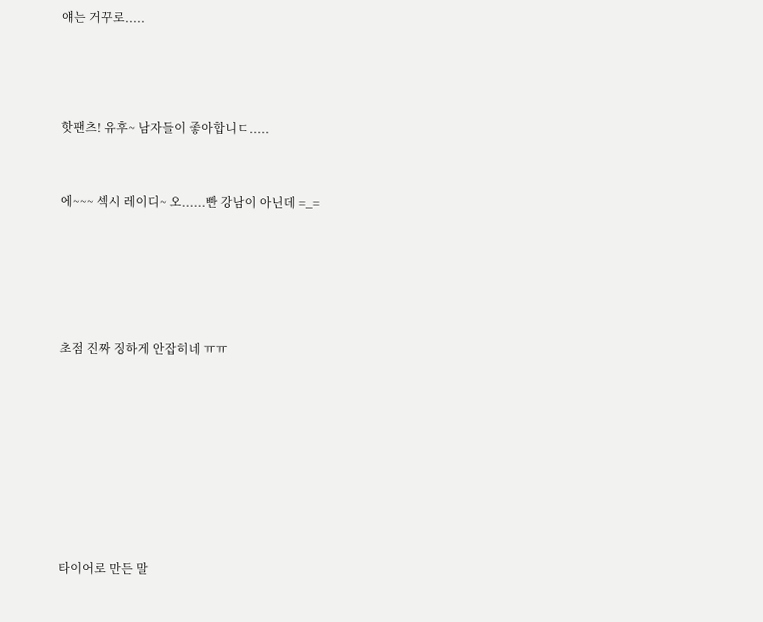얘는 거꾸로.....





핫팬츠! 유후~ 남자들이 좋아합니ㄷ.....



에~~~ 섹시 레이디~ 오......빤 강남이 아닌데 =_=







초점 진짜 징하게 안잡히네 ㅠㅠ











타이어로 만든 말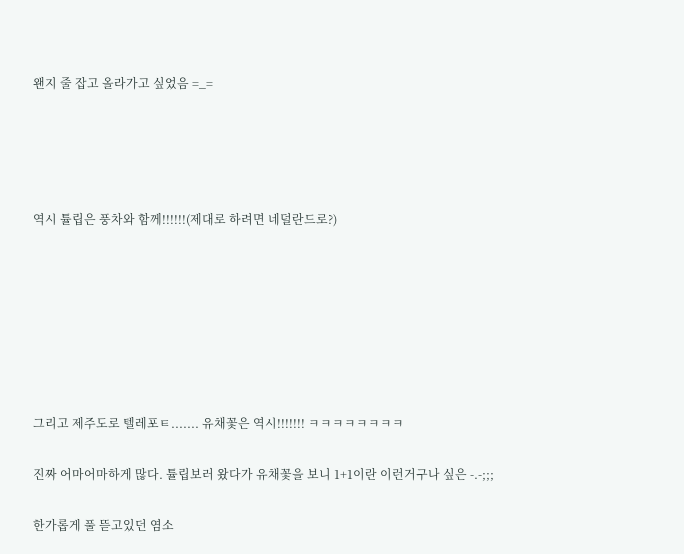왠지 줄 잡고 올라가고 싶었음 =_=







역시 튤립은 풍차와 함께!!!!!!(제대로 하려면 네덜란드로?)











그리고 제주도로 텔레포ㅌ....... 유채꽃은 역시!!!!!!! ㅋㅋㅋㅋㅋㅋㅋㅋ


진짜 어마어마하게 많다. 튤립보러 왔다가 유채꽃을 보니 1+1이란 이런거구나 싶은 -.-;;;


한가롭게 풀 뜯고있던 염소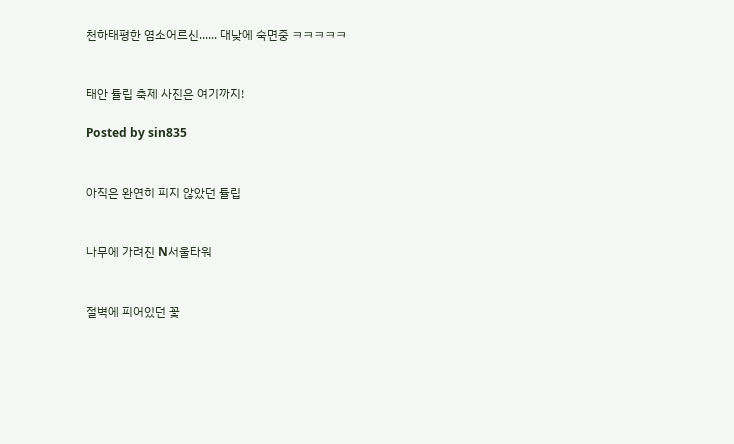천하태평한 염소어르신...... 대낮에 숙면중 ㅋㅋㅋㅋㅋ


태안 튤립 축제 사진은 여기까지!

Posted by sin835


아직은 완연히 피지 않았던 튤립


나무에 가려진 N서울타워


절벽에 피어있던 꽃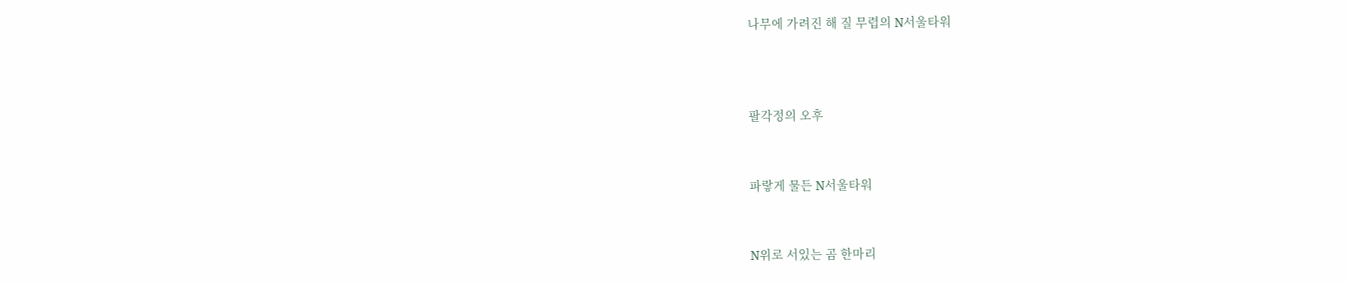나무에 가려진 해 질 무렵의 N서울타워



팔각정의 오후


파랗게 물든 N서울타워


N위로 서있는 곰 한마리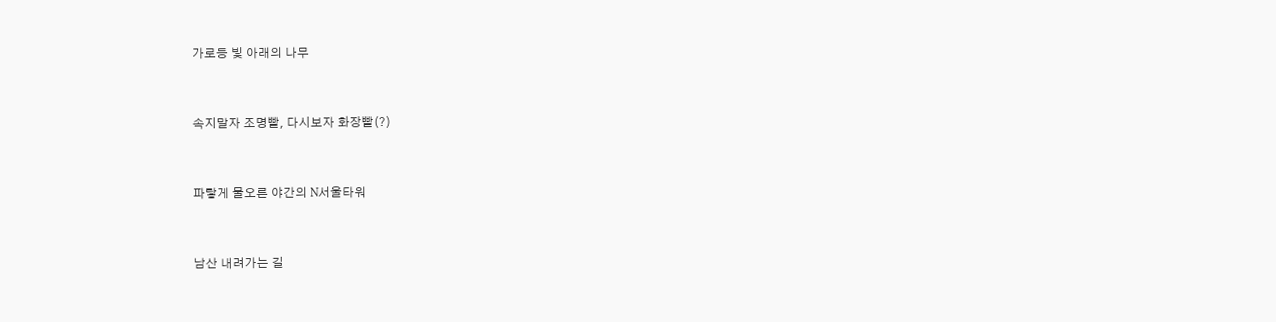가로등 빛 아래의 나무


속지말자 조명빨, 다시보자 화장빨(?)


파랗게 물오른 야간의 N서울타워


남산 내려가는 길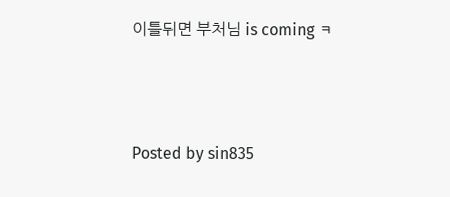이틀뒤면 부처님 is coming ㅋ



Posted by sin835